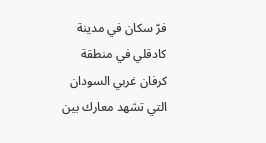فرّ سكان في مدينة كادقلي في منطقة كرفان غربي السودان التي تشهد معارك بين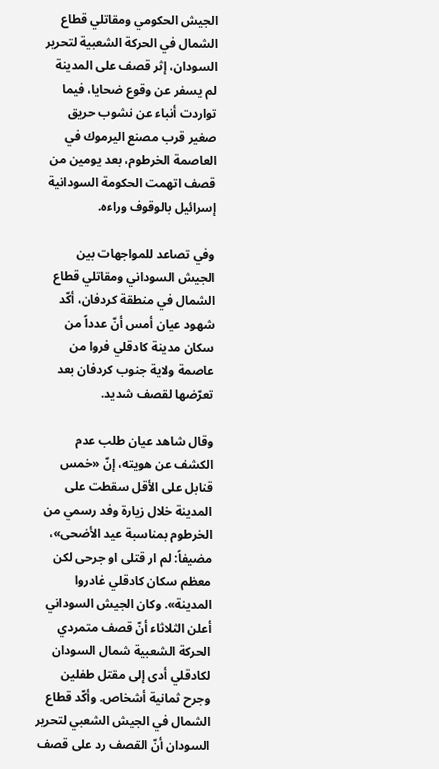الجيش الحكومي ومقاتلي قطاع الشمال في الحركة الشعبية لتحرير السودان، إثر قصف على المدينة لم يسفر عن وقوع ضحايا، فيما تواردت أنباء عن نشوب حريق صغير قرب مصنع اليرموك في العاصمة الخرطوم، بعد يومين من قصف اتهمت الحكومة السودانية إسرائيل بالوقوف وراءه.

وفي تصاعد للمواجهات بين الجيش السوداني ومقاتلي قطاع الشمال في منطقة كردفان، أكّد شهود عيان أمس أنّ عدداً من سكان مدينة كادقلي فروا من عاصمة ولاية جنوب كردفان بعد تعرّضها لقصف شديد.

وقال شاهد عيان طلب عدم الكشف عن هويته، إنّ «خمس قنابل على الأقل سقطت على المدينة خلال زيارة وفد رسمي من الخرطوم بمناسبة عيد الأضحى»، مضيفاً: لم ار قتلى او جرحى لكن معظم سكان كادقلي غادروا المدينة». وكان الجيش السوداني أعلن الثلاثاء أنّ قصف متمردي الحركة الشعبية شمال السودان لكادقلي أدى إلى مقتل طفلين وجرح ثمانية أشخاص. وأكّد قطاع الشمال في الجيش الشعبي لتحرير السودان أنّ القصف رد على قصف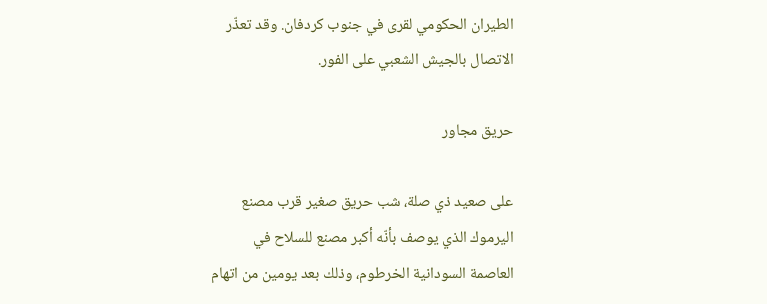الطيران الحكومي لقرى في جنوب كردفان. وقد تعذّر الاتصال بالجيش الشعبي على الفور.

حريق مجاور

على صعيد ذي صلة، شب حريق صغير قرب مصنع اليرموك الذي يوصف بأنّه أكبر مصنع للسلاح في العاصمة السودانية الخرطوم، وذلك بعد يومين من اتهام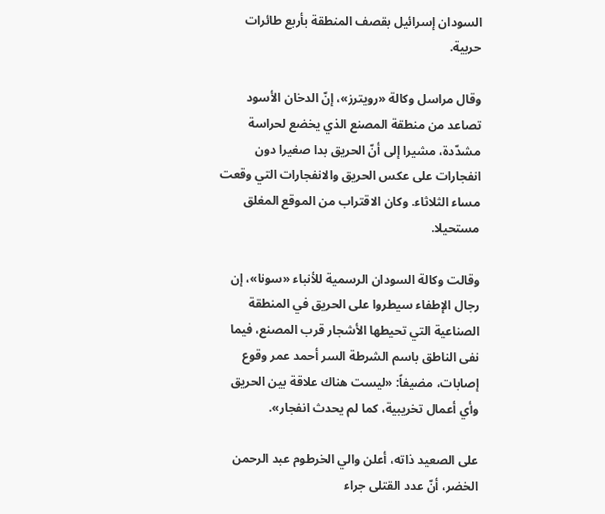السودان إسرائيل بقصف المنطقة بأربع طائرات حربية.

وقال مراسل وكالة «رويترز»، إنّ الدخان الأسود تصاعد من منطقة المصنع الذي يخضع لحراسة مشدّدة، مشيرا إلى أنّ الحريق بدا صغيرا دون انفجارات على عكس الحريق والانفجارات التي وقعت مساء الثلاثاء. وكان الاقتراب من الموقع المغلق مستحيلا.

وقالت وكالة السودان الرسمية للأنباء «سونا»، إن رجال الإطفاء سيطروا على الحريق في المنطقة الصناعية التي تحيطها الأشجار قرب المصنع، فيما نفى الناطق باسم الشرطة السر أحمد عمر وقوع إصابات، مضيفاً: «ليست هناك علاقة بين الحريق وأي أعمال تخريبية، كما لم يحدث انفجار».

على الصعيد ذاته، أعلن والي الخرطوم عبد الرحمن الخضر، أنّ عدد القتلى جراء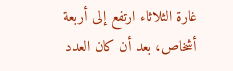غارة الثلاثاء ارتفع إلى أربعة أشخاص، بعد أن كان العدد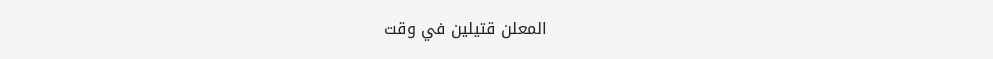المعلن قتيلين في وقت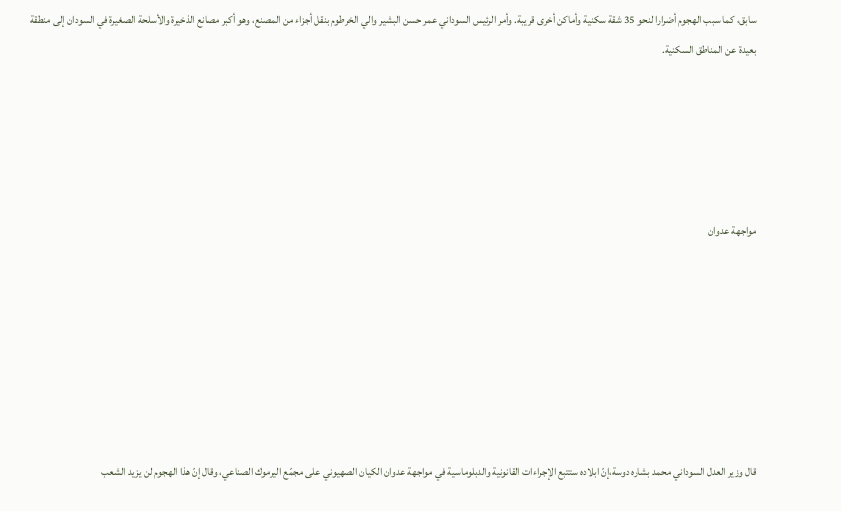سابق، كما سبب الهجوم أضرارا لنحو 35 شقة سكنية وأماكن أخرى قريبة. وأمر الرئيس السوداني عمر حسن البشير والي الخرطوم بنقل أجزاء من المصنع، وهو أكبر مصانع الذخيرة والأسلحة الصغيرة في السودان إلى منطقة بعيدة عن المناطق السكنية.





مواجهة عدوان







قال وزير العدل السوداني محمد بشاره دوسة،إنّ ابلاده ستتبع الإجراءات القانونية والدبلوماسية في مواجهة عدوان الكيان الصهيوني على مجمّع اليرموك الصناعي، وقال إنّ هذا الهجوم لن يزيد الشعب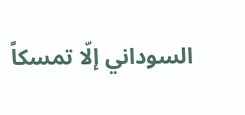السوداني إلّا تمسكاً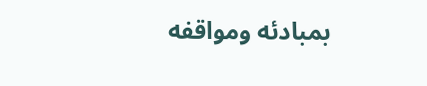بمبادئه ومواقفه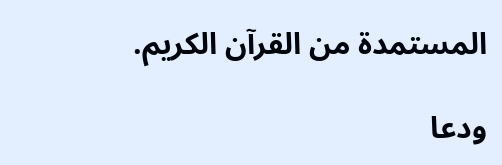المستمدة من القرآن الكريم.

ودعا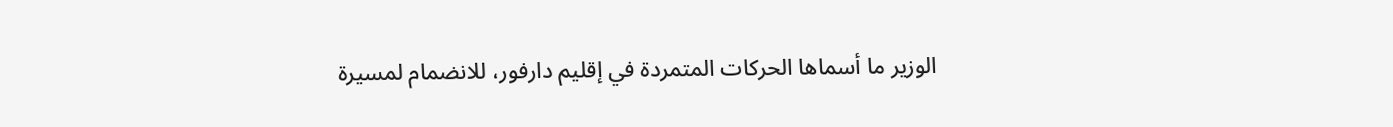الوزير ما أسماها الحركات المتمردة في إقليم دارفور، للانضمام لمسيرة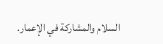السلام والمشاركة في الإعمار.